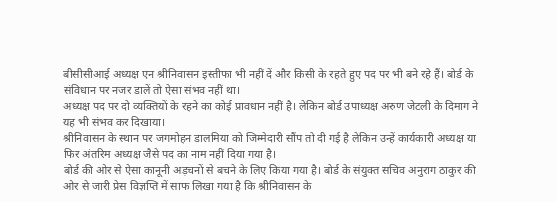बीसीसीआई अध्यक्ष एन श्रीनिवासन इस्तीफा भी नहीं दें और किसी के रहते हुए पद पर भी बने रहे हैं। बोर्ड के संविधान पर नजर डालें तो ऐसा संभव नहीं था।
अध्यक्ष पद पर दो व्यक्तियों के रहने का कोई प्रावधान नहीं है। लेकिन बोर्ड उपाध्यक्ष अरुण जेटली के दिमाग ने यह भी संभव कर दिखाया।
श्रीनिवासन के स्थान पर जगमोहन डालमिया को जिम्मेदारी सौंप तो दी गई है लेकिन उन्हें कार्यकारी अध्यक्ष या फिर अंतरिम अध्यक्ष जैसे पद का नाम नहीं दिया गया है।
बोर्ड की ओर से ऐसा कानूनी अड़चनों से बचने के लिए किया गया है। बोर्ड के संयुक्त सचिव अनुराग ठाकुर की ओर से जारी प्रेस विज्ञप्ति में साफ लिखा गया है कि श्रीनिवासन के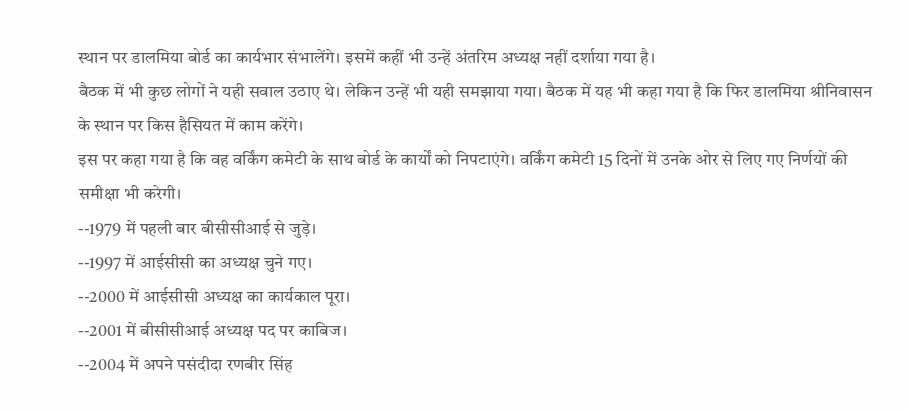स्थान पर डालमिया बोर्ड का कार्यभार संभालेंगे। इसमें कहीं भी उन्हें अंतरिम अध्यक्ष नहीं दर्शाया गया है।
बैठक में भी कुछ लोगों ने यही सवाल उठाए थे। लेकिन उन्हें भी यही समझाया गया। बैठक में यह भी कहा गया है कि फिर डालमिया श्रीनिवासन के स्थान पर किस हैसियत में काम करेंगे।
इस पर कहा गया है कि वह वर्किंग कमेटी के साथ बोर्ड के कार्यों को निपटाएंगे। वर्किंग कमेटी 15 दिनों में उनके ओर से लिए गए निर्णयों की समीक्षा भी करेगी।
--1979 में पहली बार बीसीसीआई से जुड़े।
--1997 में आईसीसी का अध्यक्ष चुने गए।
--2000 में आईसीसी अध्यक्ष का कार्यकाल पूरा।
--2001 में बीसीसीआई अध्यक्ष पद पर काबिज।
--2004 में अपने पसंदीदा रणबीर सिंह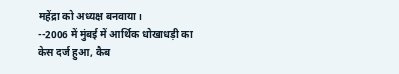महेंद्रा को अध्यक्ष बनवाया।
--2006 में मुंबई में आर्थिक धोखाधड़ी का केस दर्ज हुआ, कैब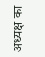अध्यक्ष का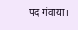पद गंवाया।